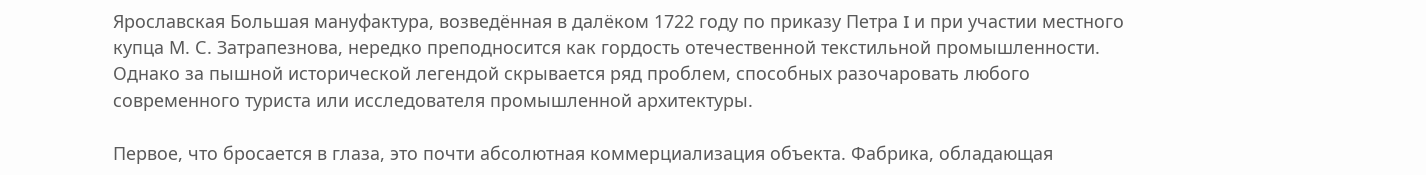Ярославская Большая мануфактура, возведённая в далёком 1722 году по приказу Петра I и при участии местного купца М. С. Затрапезнова, нередко преподносится как гордость отечественной текстильной промышленности. Однако за пышной исторической легендой скрывается ряд проблем, способных разочаровать любого современного туриста или исследователя промышленной архитектуры.

Первое, что бросается в глаза, это почти абсолютная коммерциализация объекта. Фабрика, обладающая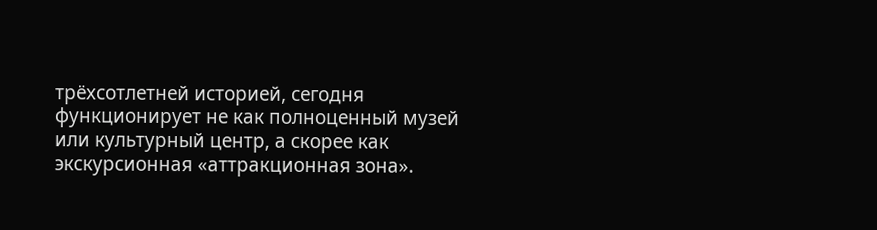трёхсотлетней историей, сегодня функционирует не как полноценный музей или культурный центр, а скорее как экскурсионная «аттракционная зона».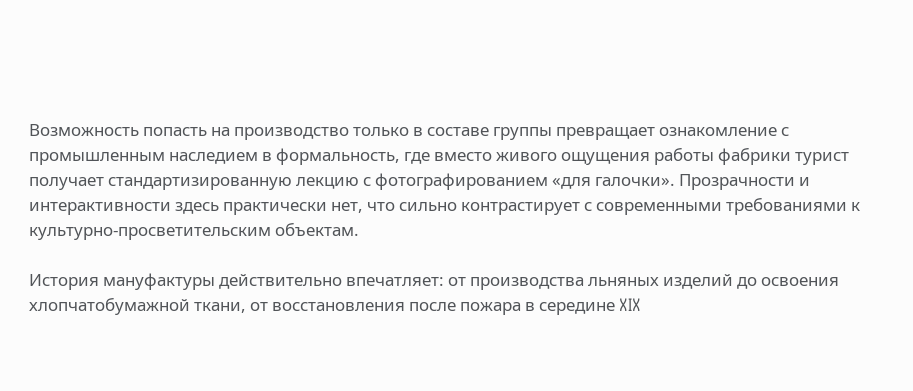Возможность попасть на производство только в составе группы превращает ознакомление с промышленным наследием в формальность, где вместо живого ощущения работы фабрики турист получает стандартизированную лекцию с фотографированием «для галочки». Прозрачности и интерактивности здесь практически нет, что сильно контрастирует с современными требованиями к культурно-просветительским объектам.

История мануфактуры действительно впечатляет: от производства льняных изделий до освоения хлопчатобумажной ткани, от восстановления после пожара в середине XIX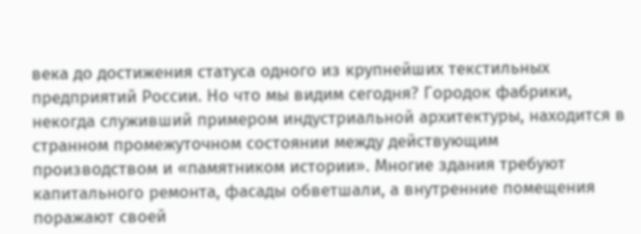века до достижения статуса одного из крупнейших текстильных предприятий России. Но что мы видим сегодня? Городок фабрики, некогда служивший примером индустриальной архитектуры, находится в странном промежуточном состоянии между действующим производством и «памятником истории». Многие здания требуют капитального ремонта, фасады обветшали, а внутренние помещения поражают своей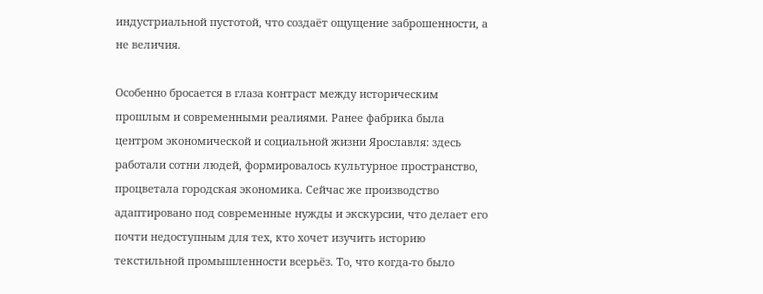индустриальной пустотой, что создаёт ощущение заброшенности, а не величия.

Особенно бросается в глаза контраст между историческим прошлым и современными реалиями. Ранее фабрика была центром экономической и социальной жизни Ярославля: здесь работали сотни людей, формировалось культурное пространство, процветала городская экономика. Сейчас же производство адаптировано под современные нужды и экскурсии, что делает его почти недоступным для тех, кто хочет изучить историю текстильной промышленности всерьёз. То, что когда-то было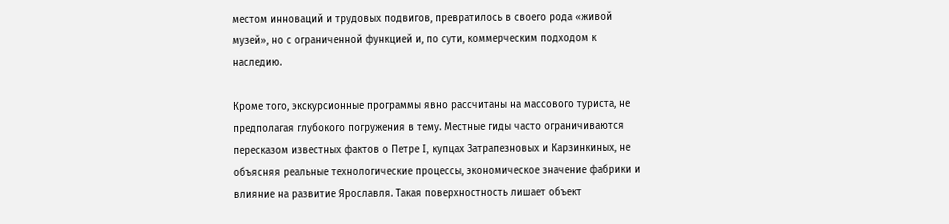местом инноваций и трудовых подвигов, превратилось в своего рода «живой музей», но с ограниченной функцией и, по сути, коммерческим подходом к наследию.

Кроме того, экскурсионные программы явно рассчитаны на массового туриста, не предполагая глубокого погружения в тему. Местные гиды часто ограничиваются пересказом известных фактов о Петре I, купцах Затрапезновых и Карзинкиных, не объясняя реальные технологические процессы, экономическое значение фабрики и влияние на развитие Ярославля. Такая поверхностность лишает объект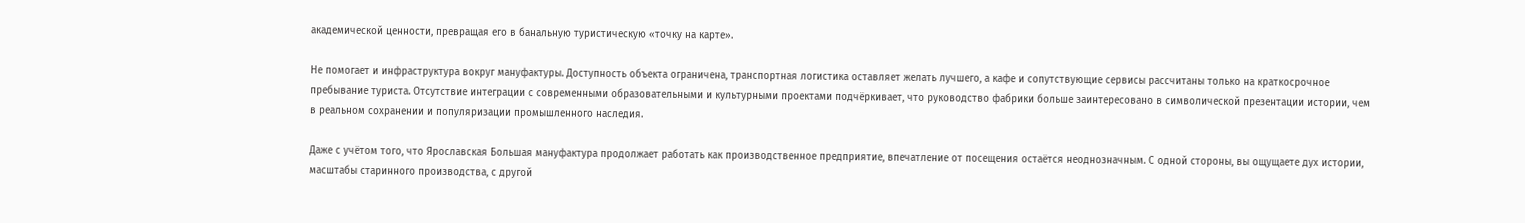академической ценности, превращая его в банальную туристическую «точку на карте».

Не помогает и инфраструктура вокруг мануфактуры. Доступность объекта ограничена, транспортная логистика оставляет желать лучшего, а кафе и сопутствующие сервисы рассчитаны только на краткосрочное пребывание туриста. Отсутствие интеграции с современными образовательными и культурными проектами подчёркивает, что руководство фабрики больше заинтересовано в символической презентации истории, чем в реальном сохранении и популяризации промышленного наследия.

Даже с учётом того, что Ярославская Большая мануфактура продолжает работать как производственное предприятие, впечатление от посещения остаётся неоднозначным. С одной стороны, вы ощущаете дух истории, масштабы старинного производства, с другой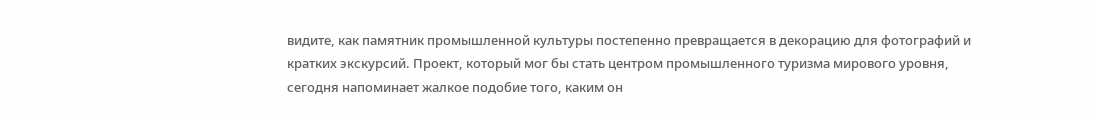видите, как памятник промышленной культуры постепенно превращается в декорацию для фотографий и кратких экскурсий. Проект, который мог бы стать центром промышленного туризма мирового уровня, сегодня напоминает жалкое подобие того, каким он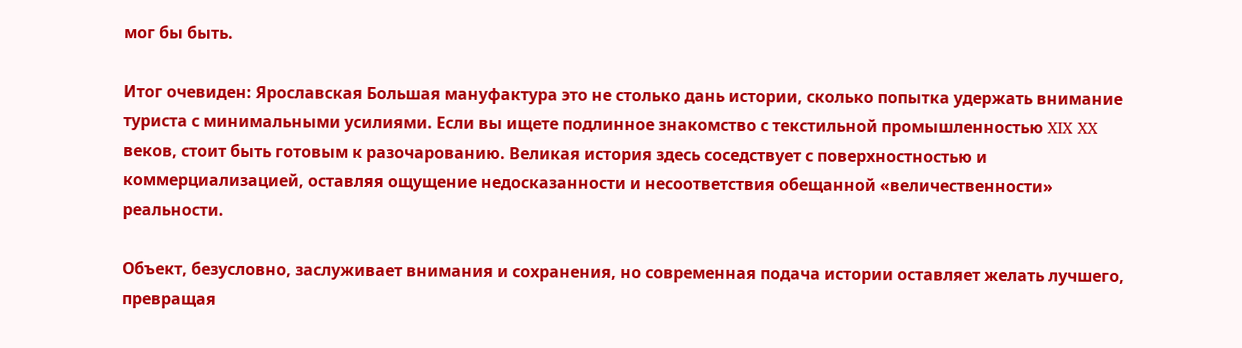мог бы быть.

Итог очевиден: Ярославская Большая мануфактура это не столько дань истории, сколько попытка удержать внимание туриста с минимальными усилиями. Если вы ищете подлинное знакомство с текстильной промышленностью XIX XX веков, стоит быть готовым к разочарованию. Великая история здесь соседствует с поверхностностью и коммерциализацией, оставляя ощущение недосказанности и несоответствия обещанной «величественности» реальности.

Объект, безусловно, заслуживает внимания и сохранения, но современная подача истории оставляет желать лучшего, превращая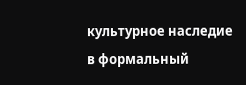культурное наследие в формальный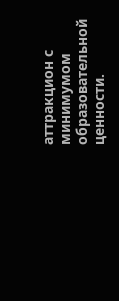аттракцион с минимумом образовательной ценности.